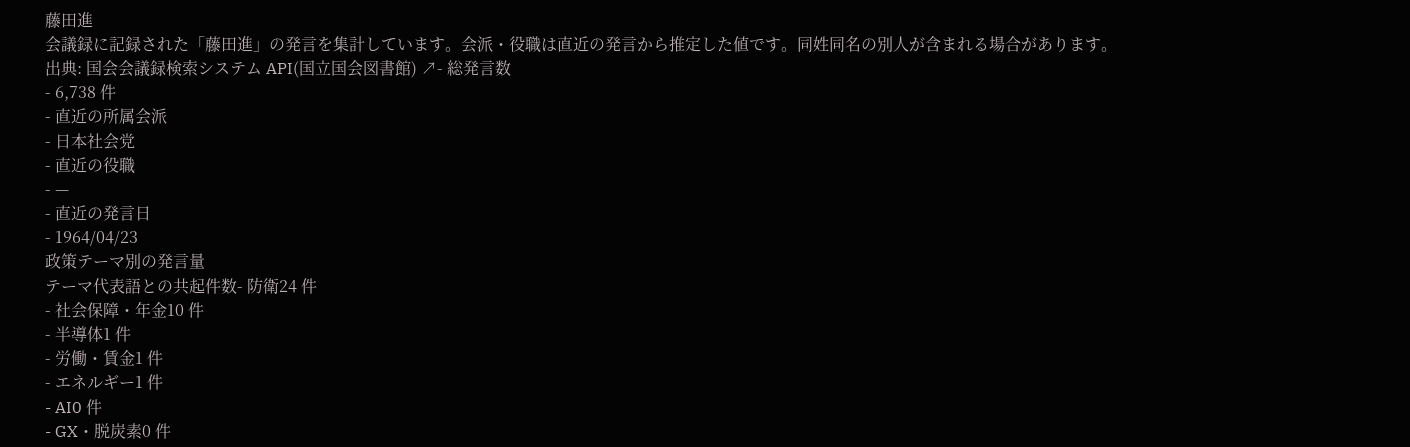藤田進
会議録に記録された「藤田進」の発言を集計しています。会派・役職は直近の発言から推定した値です。同姓同名の別人が含まれる場合があります。
出典: 国会会議録検索システム API(国立国会図書館) ↗- 総発言数
- 6,738 件
- 直近の所属会派
- 日本社会党
- 直近の役職
- —
- 直近の発言日
- 1964/04/23
政策テーマ別の発言量
テーマ代表語との共起件数- 防衛24 件
- 社会保障・年金10 件
- 半導体1 件
- 労働・賃金1 件
- エネルギー1 件
- AI0 件
- GX・脱炭素0 件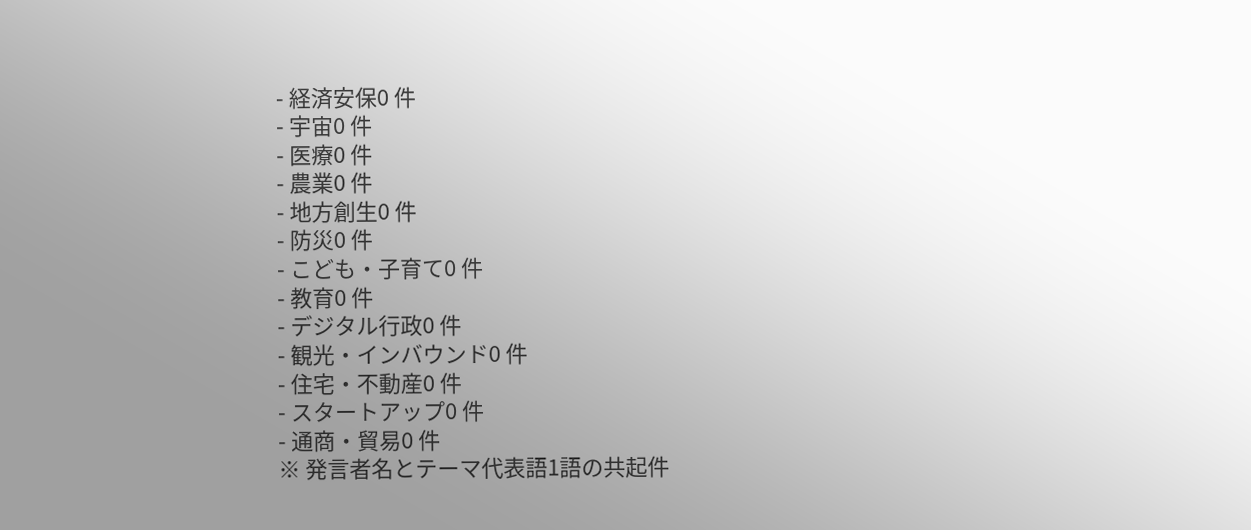- 経済安保0 件
- 宇宙0 件
- 医療0 件
- 農業0 件
- 地方創生0 件
- 防災0 件
- こども・子育て0 件
- 教育0 件
- デジタル行政0 件
- 観光・インバウンド0 件
- 住宅・不動産0 件
- スタートアップ0 件
- 通商・貿易0 件
※ 発言者名とテーマ代表語1語の共起件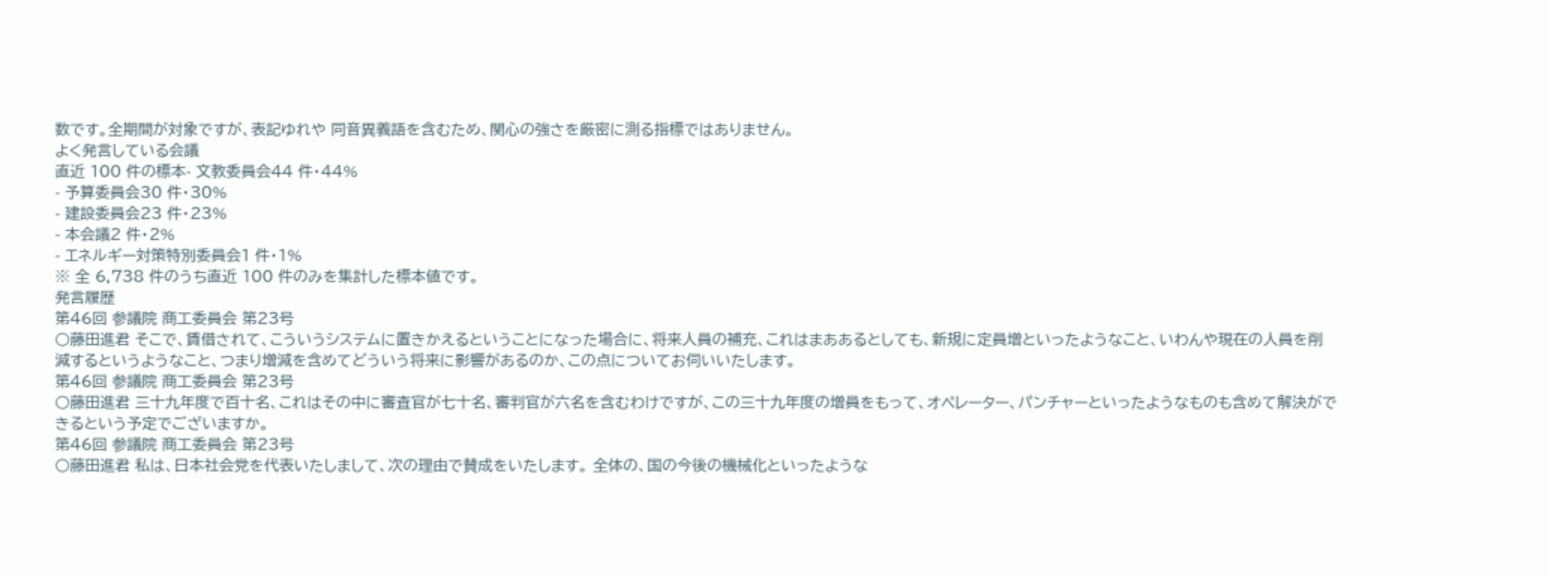数です。全期間が対象ですが、表記ゆれや 同音異義語を含むため、関心の強さを厳密に測る指標ではありません。
よく発言している会議
直近 100 件の標本- 文教委員会44 件・44%
- 予算委員会30 件・30%
- 建設委員会23 件・23%
- 本会議2 件・2%
- エネルギー対策特別委員会1 件・1%
※ 全 6,738 件のうち直近 100 件のみを集計した標本値です。
発言履歴
第46回 参議院 商工委員会 第23号
○藤田進君 そこで、賃借されて、こういうシステムに置きかえるということになった場合に、将来人員の補充、これはまああるとしても、新規に定員増といったようなこと、いわんや現在の人員を削減するというようなこと、つまり増減を含めてどういう将来に影響があるのか、この点についてお伺いいたします。
第46回 参議院 商工委員会 第23号
○藤田進君 三十九年度で百十名、これはその中に審査官が七十名、審判官が六名を含むわけですが、この三十九年度の増員をもって、オペレーター、パンチャーといったようなものも含めて解決ができるという予定でございますか。
第46回 参議院 商工委員会 第23号
○藤田進君 私は、日本社会党を代表いたしまして、次の理由で賛成をいたします。 全体の、国の今後の機械化といったような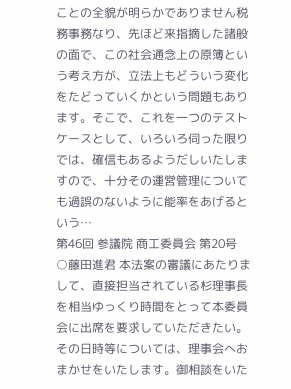ことの全貌が明らかでありません税務事務なり、先ほど来指摘した諸般の面で、この社会通念上の原簿という考え方が、立法上もどういう変化をたどっていくかという問題もあります。そこで、これを一つのテストケースとして、いろいろ伺った限りでは、確信もあるようだしいたしますので、十分その運営管理についても過誤のないように能率をあげるという…
第46回 参議院 商工委員会 第20号
○藤田進君 本法案の審議にあたりまして、直接担当されている杉理事長を相当ゆっくり時間をとって本委員会に出席を要求していただきたい。その日時等については、理事会へおまかせをいたします。御相談をいた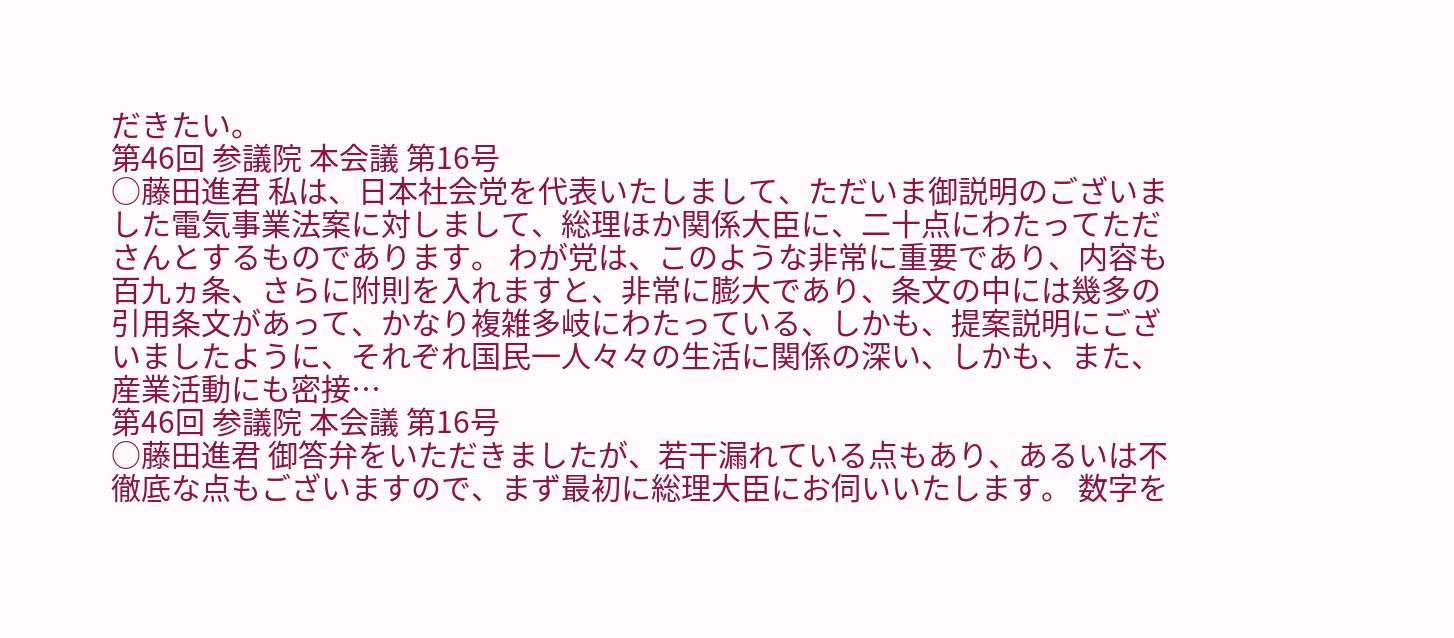だきたい。
第46回 参議院 本会議 第16号
○藤田進君 私は、日本社会党を代表いたしまして、ただいま御説明のございました電気事業法案に対しまして、総理ほか関係大臣に、二十点にわたってたださんとするものであります。 わが党は、このような非常に重要であり、内容も百九ヵ条、さらに附則を入れますと、非常に膨大であり、条文の中には幾多の引用条文があって、かなり複雑多岐にわたっている、しかも、提案説明にございましたように、それぞれ国民一人々々の生活に関係の深い、しかも、また、産業活動にも密接…
第46回 参議院 本会議 第16号
○藤田進君 御答弁をいただきましたが、若干漏れている点もあり、あるいは不徹底な点もございますので、まず最初に総理大臣にお伺いいたします。 数字を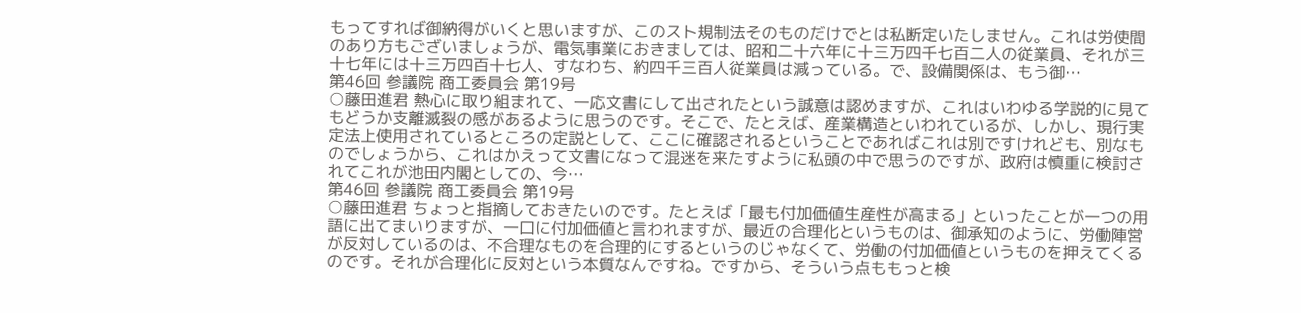もってすれば御納得がいくと思いますが、このスト規制法そのものだけでとは私断定いたしません。これは労使間のあり方もございましょうが、電気事業におきましては、昭和二十六年に十三万四千七百二人の従業員、それが三十七年には十三万四百十七人、すなわち、約四千三百人従業員は減っている。で、設備関係は、もう御…
第46回 参議院 商工委員会 第19号
○藤田進君 熱心に取り組まれて、一応文書にして出されたという誠意は認めますが、これはいわゆる学説的に見てもどうか支離滅裂の感があるように思うのです。そこで、たとえば、産業構造といわれているが、しかし、現行実定法上使用されているところの定説として、ここに確認されるということであればこれは別ですけれども、別なものでしょうから、これはかえって文書になって混迷を来たすように私頭の中で思うのですが、政府は慎重に検討されてこれが池田内閣としての、今…
第46回 参議院 商工委員会 第19号
○藤田進君 ちょっと指摘しておきたいのです。たとえば「最も付加価値生産性が高まる」といったことが一つの用語に出てまいりますが、一口に付加価値と言われますが、最近の合理化というものは、御承知のように、労働陣営が反対しているのは、不合理なものを合理的にするというのじゃなくて、労働の付加価値というものを押えてくるのです。それが合理化に反対という本質なんですね。ですから、そういう点ももっと検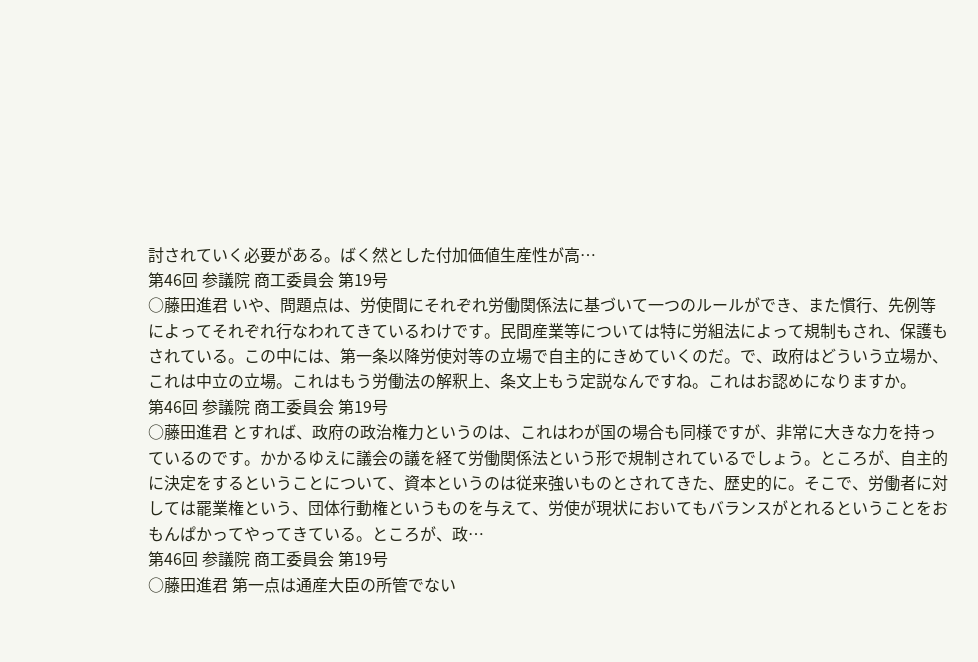討されていく必要がある。ばく然とした付加価値生産性が高…
第46回 参議院 商工委員会 第19号
○藤田進君 いや、問題点は、労使間にそれぞれ労働関係法に基づいて一つのルールができ、また慣行、先例等によってそれぞれ行なわれてきているわけです。民間産業等については特に労組法によって規制もされ、保護もされている。この中には、第一条以降労使対等の立場で自主的にきめていくのだ。で、政府はどういう立場か、これは中立の立場。これはもう労働法の解釈上、条文上もう定説なんですね。これはお認めになりますか。
第46回 参議院 商工委員会 第19号
○藤田進君 とすれば、政府の政治権力というのは、これはわが国の場合も同様ですが、非常に大きな力を持っているのです。かかるゆえに議会の議を経て労働関係法という形で規制されているでしょう。ところが、自主的に決定をするということについて、資本というのは従来強いものとされてきた、歴史的に。そこで、労働者に対しては罷業権という、団体行動権というものを与えて、労使が現状においてもバランスがとれるということをおもんぱかってやってきている。ところが、政…
第46回 参議院 商工委員会 第19号
○藤田進君 第一点は通産大臣の所管でない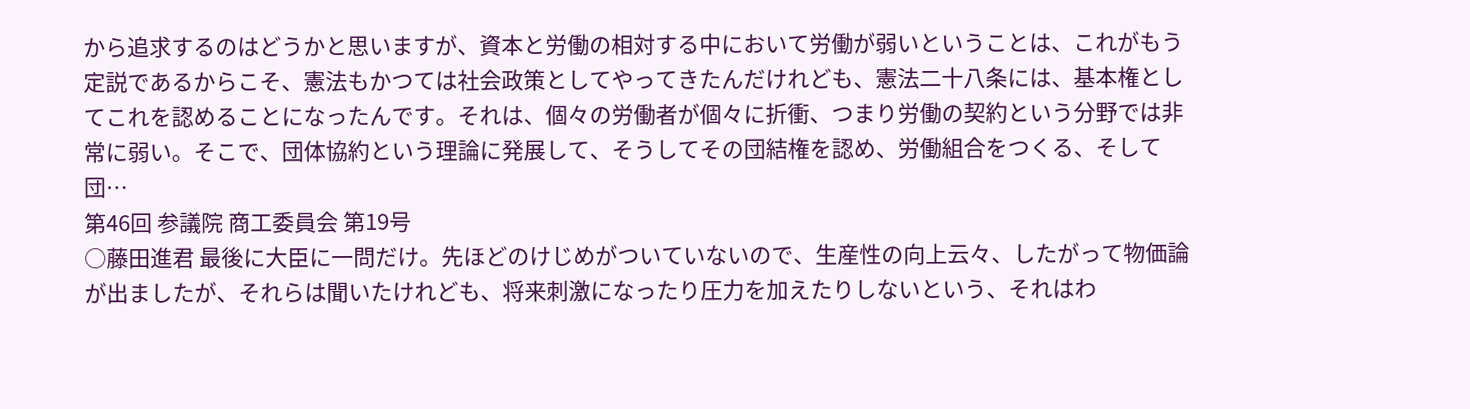から追求するのはどうかと思いますが、資本と労働の相対する中において労働が弱いということは、これがもう定説であるからこそ、憲法もかつては社会政策としてやってきたんだけれども、憲法二十八条には、基本権としてこれを認めることになったんです。それは、個々の労働者が個々に折衝、つまり労働の契約という分野では非常に弱い。そこで、団体協約という理論に発展して、そうしてその団結権を認め、労働組合をつくる、そして団…
第46回 参議院 商工委員会 第19号
○藤田進君 最後に大臣に一問だけ。先ほどのけじめがついていないので、生産性の向上云々、したがって物価論が出ましたが、それらは聞いたけれども、将来刺激になったり圧力を加えたりしないという、それはわ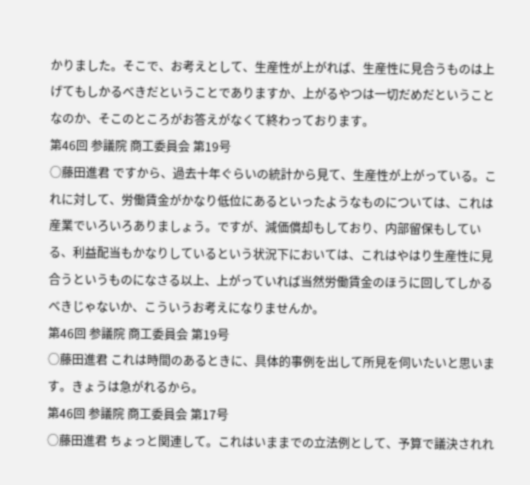かりました。そこで、お考えとして、生産性が上がれば、生産性に見合うものは上げてもしかるべきだということでありますか、上がるやつは一切だめだということなのか、そこのところがお答えがなくて終わっております。
第46回 参議院 商工委員会 第19号
○藤田進君 ですから、過去十年ぐらいの統計から見て、生産性が上がっている。これに対して、労働賃金がかなり低位にあるといったようなものについては、これは産業でいろいろありましょう。ですが、減価償却もしており、内部留保もしている、利益配当もかなりしているという状況下においては、これはやはり生産性に見合うというものになさる以上、上がっていれば当然労働賃金のほうに回してしかるべきじゃないか、こういうお考えになりませんか。
第46回 参議院 商工委員会 第19号
○藤田進君 これは時間のあるときに、具体的事例を出して所見を伺いたいと思います。きょうは急がれるから。
第46回 参議院 商工委員会 第17号
○藤田進君 ちょっと関連して。これはいままでの立法例として、予算で議決されれ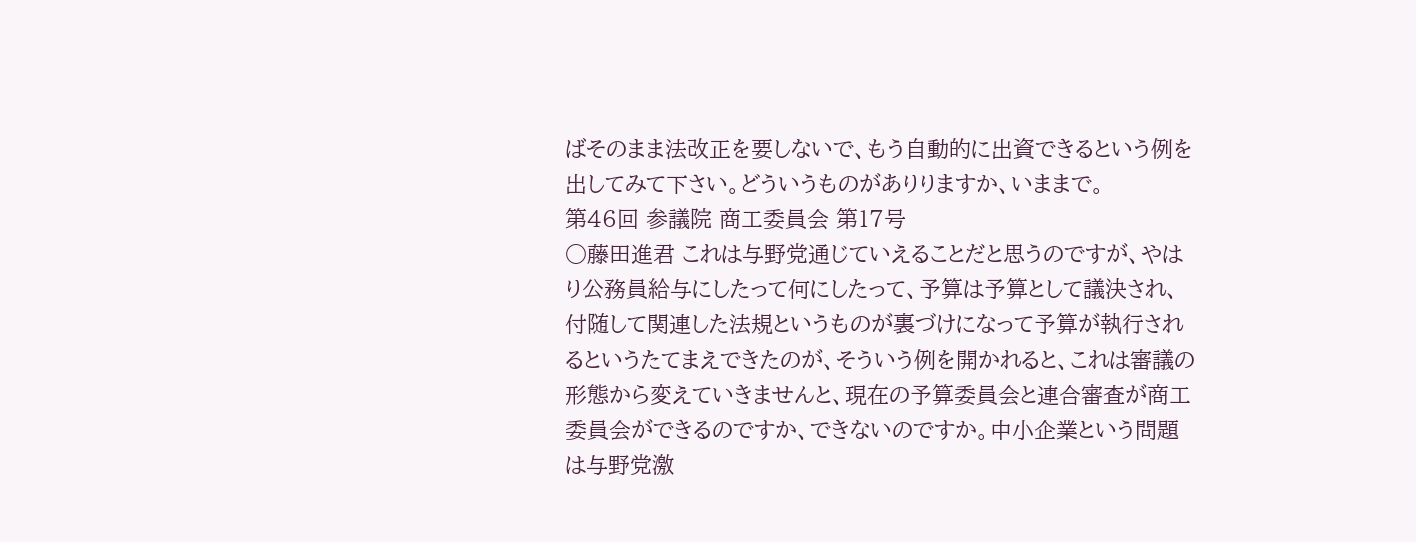ばそのまま法改正を要しないで、もう自動的に出資できるという例を出してみて下さい。どういうものがありりますか、いままで。
第46回 参議院 商工委員会 第17号
○藤田進君 これは与野党通じていえることだと思うのですが、やはり公務員給与にしたって何にしたって、予算は予算として議決され、付随して関連した法規というものが裏づけになって予算が執行されるというたてまえできたのが、そういう例を開かれると、これは審議の形態から変えていきませんと、現在の予算委員会と連合審査が商工委員会ができるのですか、できないのですか。中小企業という問題は与野党激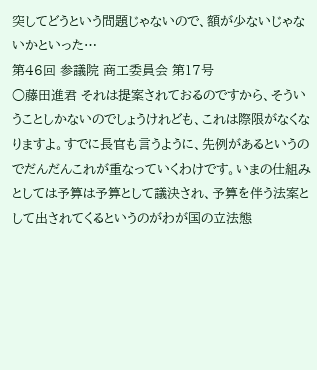突してどうという問題じゃないので、額が少ないじゃないかといった…
第46回 参議院 商工委員会 第17号
○藤田進君 それは提案されておるのですから、そういうことしかないのでしょうけれども、これは際限がなくなりますよ。すでに長官も言うように、先例があるというのでだんだんこれが重なっていくわけです。いまの仕組みとしては予算は予算として議決され、予算を伴う法案として出されてくるというのがわが国の立法態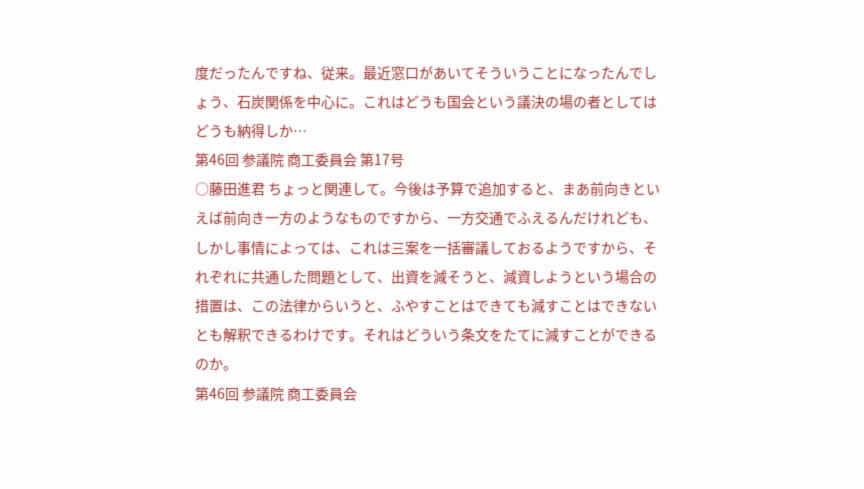度だったんですね、従来。最近窓口があいてそういうことになったんでしょう、石炭関係を中心に。これはどうも国会という議決の場の者としてはどうも納得しか…
第46回 参議院 商工委員会 第17号
○藤田進君 ちょっと関連して。今後は予算で追加すると、まあ前向きといえば前向き一方のようなものですから、一方交通でふえるんだけれども、しかし事情によっては、これは三案を一括審議しておるようですから、それぞれに共通した問題として、出資を減そうと、減資しようという場合の措置は、この法律からいうと、ふやすことはできても減すことはできないとも解釈できるわけです。それはどういう条文をたてに減すことができるのか。
第46回 参議院 商工委員会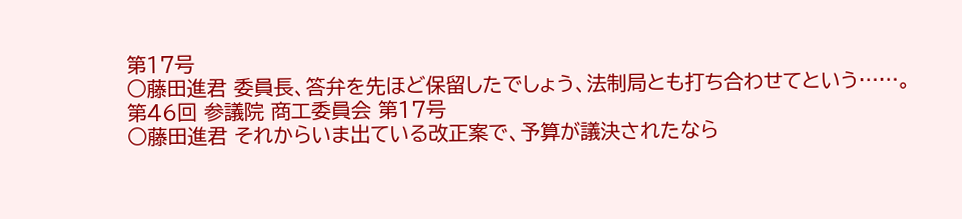第17号
○藤田進君 委員長、答弁を先ほど保留したでしょう、法制局とも打ち合わせてという……。
第46回 参議院 商工委員会 第17号
○藤田進君 それからいま出ている改正案で、予算が議決されたなら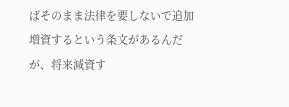ばそのまま法律を要しないで追加増資するという条文があるんだが、将来減資す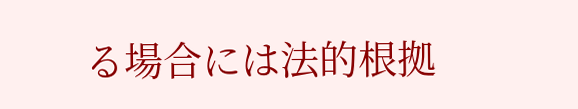る場合には法的根拠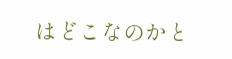はどこなのかと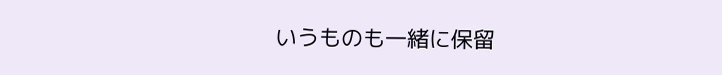いうものも一緒に保留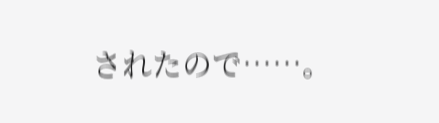されたので……。